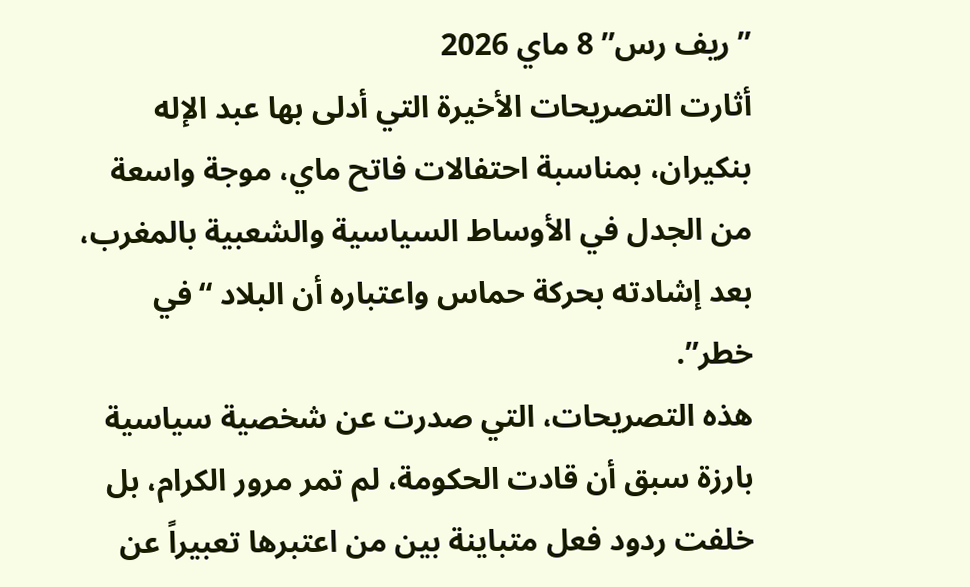” ريف رس” 8 ماي 2026
أثارت التصريحات الأخيرة التي أدلى بها عبد الإله بنكيران، بمناسبة احتفالات فاتح ماي، موجة واسعة من الجدل في الأوساط السياسية والشعبية بالمغرب، بعد إشادته بحركة حماس واعتباره أن البلاد “في خطر”.
هذه التصريحات، التي صدرت عن شخصية سياسية بارزة سبق أن قادت الحكومة، لم تمر مرور الكرام، بل خلفت ردود فعل متباينة بين من اعتبرها تعبيراً عن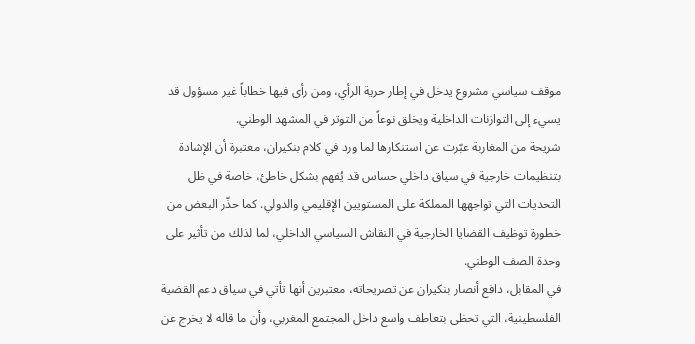موقف سياسي مشروع يدخل في إطار حرية الرأي، ومن رأى فيها خطاباً غير مسؤول قد يسيء إلى التوازنات الداخلية ويخلق نوعاً من التوتر في المشهد الوطني.
شريحة من المغاربة عبّرت عن استنكارها لما ورد في كلام بنكيران، معتبرة أن الإشادة بتنظيمات خارجية في سياق داخلي حساس قد يُفهم بشكل خاطئ، خاصة في ظل التحديات التي تواجهها المملكة على المستويين الإقليمي والدولي. كما حذّر البعض من خطورة توظيف القضايا الخارجية في النقاش السياسي الداخلي، لما لذلك من تأثير على وحدة الصف الوطني.
في المقابل، دافع أنصار بنكيران عن تصريحاته، معتبرين أنها تأتي في سياق دعم القضية الفلسطينية، التي تحظى بتعاطف واسع داخل المجتمع المغربي، وأن ما قاله لا يخرج عن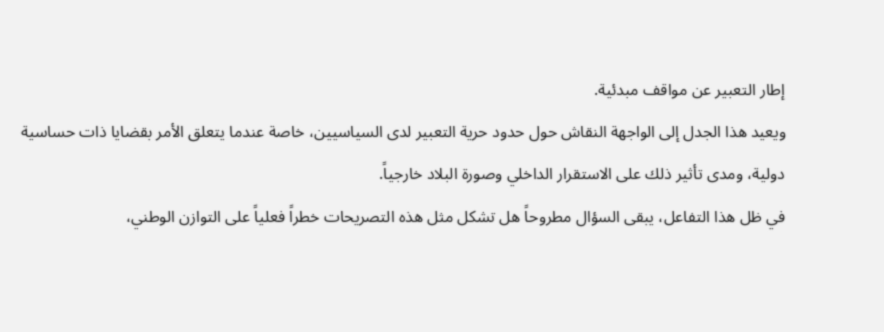إطار التعبير عن مواقف مبدئية.
ويعيد هذا الجدل إلى الواجهة النقاش حول حدود حرية التعبير لدى السياسيين، خاصة عندما يتعلق الأمر بقضايا ذات حساسية دولية، ومدى تأثير ذلك على الاستقرار الداخلي وصورة البلاد خارجياً.
في ظل هذا التفاعل، يبقى السؤال مطروحاً هل تشكل مثل هذه التصريحات خطراً فعلياً على التوازن الوطني،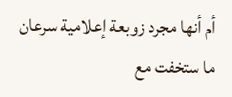أم أنها مجرد زوبعة إعلامية سرعان ما ستخفت مع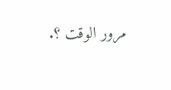مرور الوقت ؟.